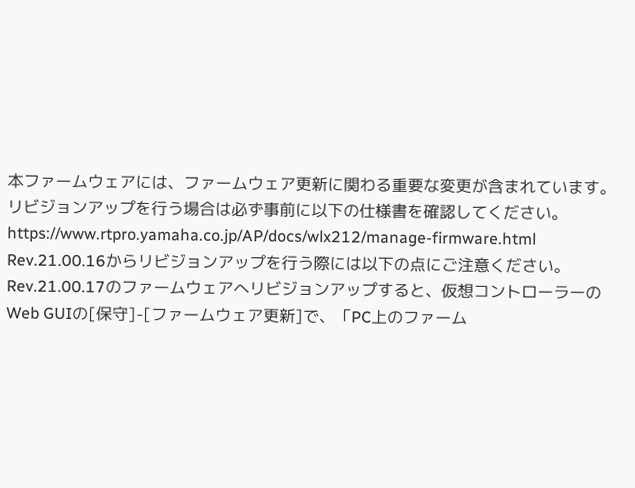本ファームウェアには、ファームウェア更新に関わる重要な変更が含まれています。
リビジョンアップを行う場合は必ず事前に以下の仕様書を確認してください。
https://www.rtpro.yamaha.co.jp/AP/docs/wlx212/manage-firmware.html
Rev.21.00.16からリビジョンアップを行う際には以下の点にご注意ください。
Rev.21.00.17のファームウェアへリビジョンアップすると、仮想コントローラーのWeb GUIの[保守]-[ファームウェア更新]で、「PC上のファーム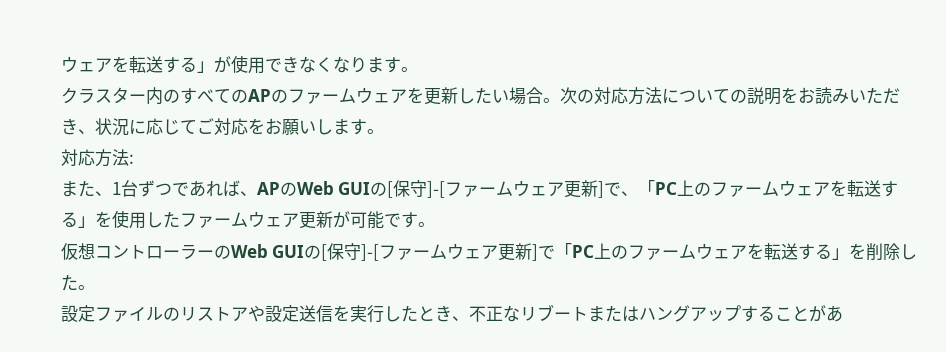ウェアを転送する」が使用できなくなります。
クラスター内のすべてのAPのファームウェアを更新したい場合。次の対応方法についての説明をお読みいただき、状況に応じてご対応をお願いします。
対応方法:
また、1台ずつであれば、APのWeb GUIの[保守]-[ファームウェア更新]で、「PC上のファームウェアを転送する」を使用したファームウェア更新が可能です。
仮想コントローラーのWeb GUIの[保守]-[ファームウェア更新]で「PC上のファームウェアを転送する」を削除した。
設定ファイルのリストアや設定送信を実行したとき、不正なリブートまたはハングアップすることがあ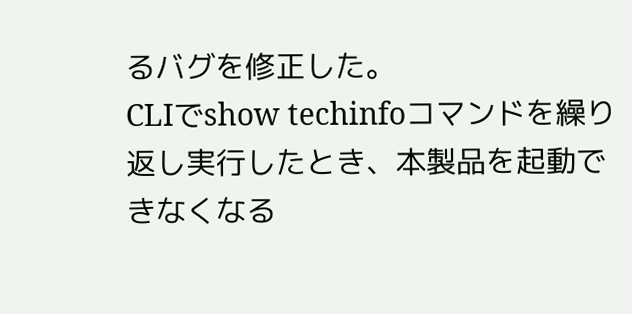るバグを修正した。
CLIでshow techinfoコマンドを繰り返し実行したとき、本製品を起動できなくなる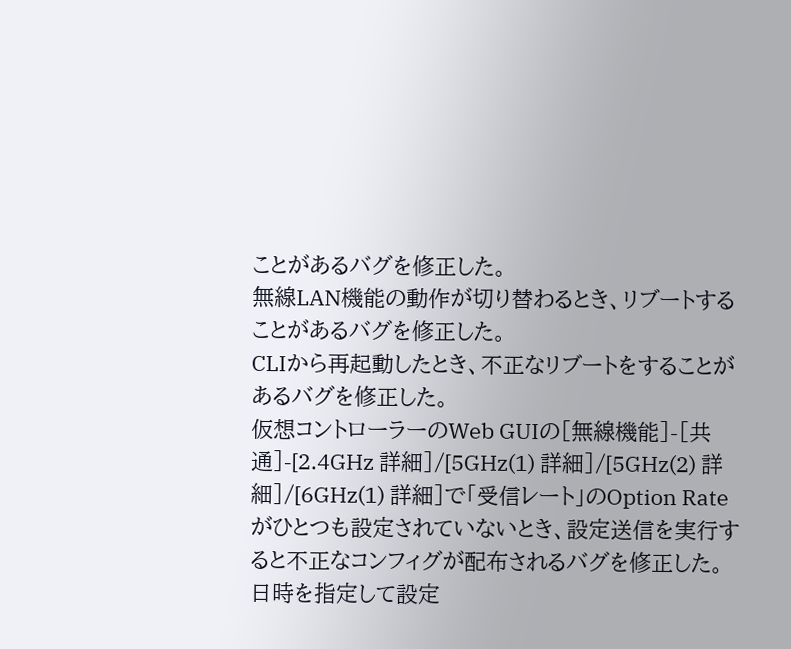ことがあるバグを修正した。
無線LAN機能の動作が切り替わるとき、リブートすることがあるバグを修正した。
CLIから再起動したとき、不正なリブートをすることがあるバグを修正した。
仮想コントローラーのWeb GUIの[無線機能]-[共通]-[2.4GHz 詳細]/[5GHz(1) 詳細]/[5GHz(2) 詳細]/[6GHz(1) 詳細]で「受信レート」のOption Rateがひとつも設定されていないとき、設定送信を実行すると不正なコンフィグが配布されるバグを修正した。
日時を指定して設定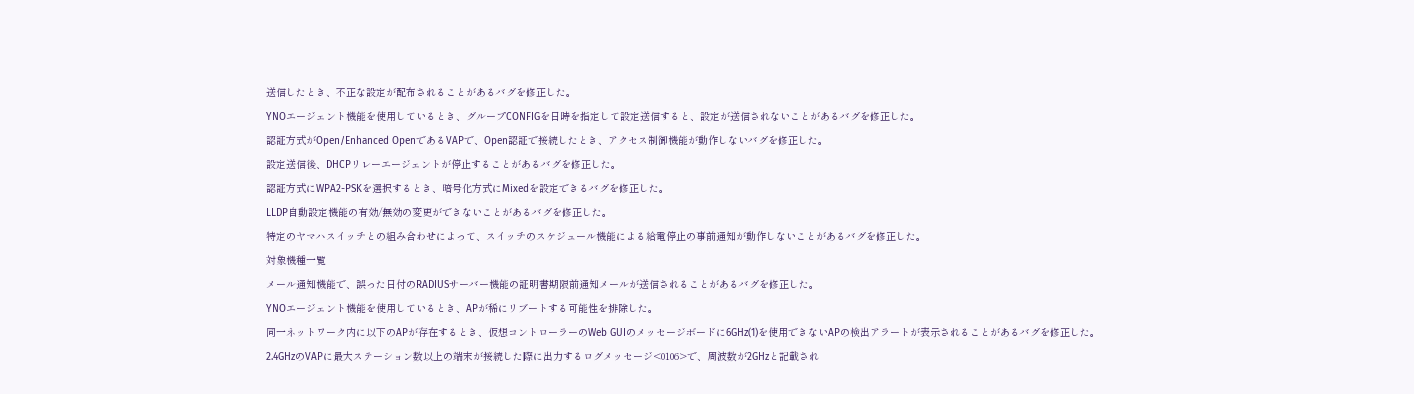送信したとき、不正な設定が配布されることがあるバグを修正した。
YNOエージェント機能を使用しているとき、グループCONFIGを日時を指定して設定送信すると、設定が送信されないことがあるバグを修正した。
認証方式がOpen/Enhanced OpenであるVAPで、Open認証で接続したとき、アクセス制御機能が動作しないバグを修正した。
設定送信後、DHCPリレーエージェントが停止することがあるバグを修正した。
認証方式にWPA2-PSKを選択するとき、暗号化方式にMixedを設定できるバグを修正した。
LLDP自動設定機能の有効/無効の変更ができないことがあるバグを修正した。
特定のヤマハスイッチとの組み合わせによって、スイッチのスケジュール機能による給電停止の事前通知が動作しないことがあるバグを修正した。
対象機種一覧
メール通知機能で、誤った日付のRADIUSサーバー機能の証明書期限前通知メールが送信されることがあるバグを修正した。
YNOエージェント機能を使用しているとき、APが稀にリブートする可能性を排除した。
同一ネットワーク内に以下のAPが存在するとき、仮想コントローラーのWeb GUIのメッセージボードに6GHz(1)を使用できないAPの検出アラートが表示されることがあるバグを修正した。
2.4GHzのVAPに最大ステーション数以上の端末が接続した際に出力するログメッセージ<0106>で、周波数が2GHzと記載され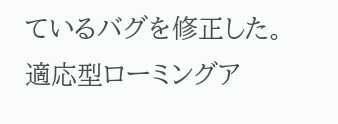ているバグを修正した。
適応型ローミングア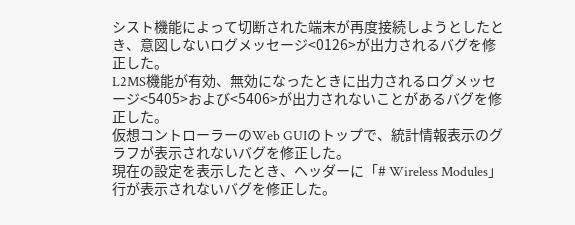シスト機能によって切断された端末が再度接続しようとしたとき、意図しないログメッセージ<0126>が出力されるバグを修正した。
L2MS機能が有効、無効になったときに出力されるログメッセージ<5405>および<5406>が出力されないことがあるバグを修正した。
仮想コントローラーのWeb GUIのトップで、統計情報表示のグラフが表示されないバグを修正した。
現在の設定を表示したとき、ヘッダーに「# Wireless Modules」行が表示されないバグを修正した。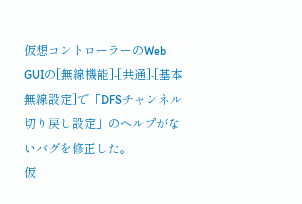仮想コントローラーのWeb GUIの[無線機能]-[共通]-[基本無線設定]で「DFSチャンネル切り戻し設定」のヘルプがないバグを修正した。
仮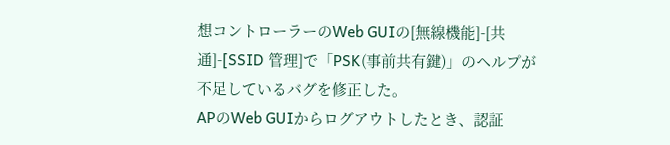想コントローラーのWeb GUIの[無線機能]-[共通]-[SSID 管理]で「PSK(事前共有鍵)」のヘルプが不足しているバグを修正した。
APのWeb GUIからログアウトしたとき、認証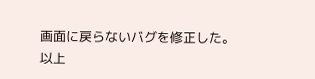画面に戻らないバグを修正した。
以上